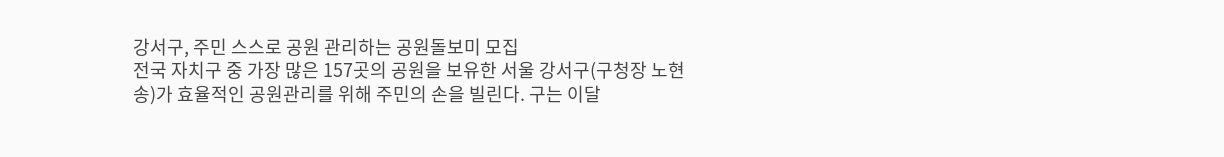강서구, 주민 스스로 공원 관리하는 공원돌보미 모집
전국 자치구 중 가장 많은 157곳의 공원을 보유한 서울 강서구(구청장 노현송)가 효율적인 공원관리를 위해 주민의 손을 빌린다. 구는 이달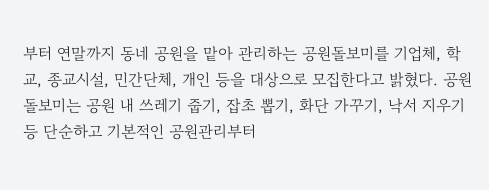부터 연말까지 동네 공원을 맡아 관리하는 공원돌보미를 기업체, 학교, 종교시설, 민간단체, 개인 등을 대상으로 모집한다고 밝혔다. 공원돌보미는 공원 내 쓰레기 줍기, 잡초 뽑기, 화단 가꾸기, 낙서 지우기 등 단순하고 기본적인 공원관리부터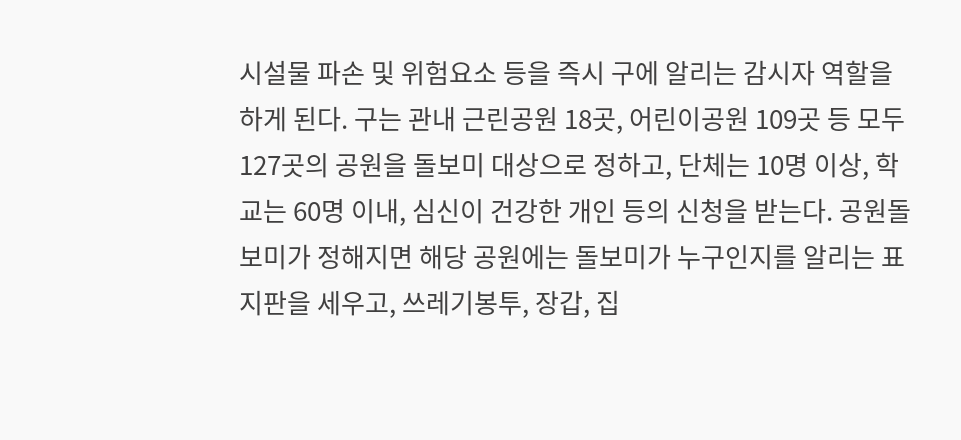시설물 파손 및 위험요소 등을 즉시 구에 알리는 감시자 역할을 하게 된다. 구는 관내 근린공원 18곳, 어린이공원 109곳 등 모두 127곳의 공원을 돌보미 대상으로 정하고, 단체는 10명 이상, 학교는 60명 이내, 심신이 건강한 개인 등의 신청을 받는다. 공원돌보미가 정해지면 해당 공원에는 돌보미가 누구인지를 알리는 표지판을 세우고, 쓰레기봉투, 장갑, 집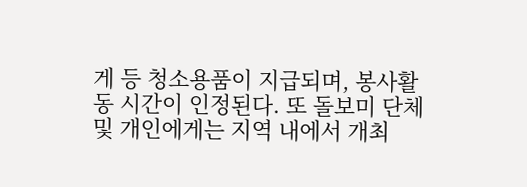게 등 청소용품이 지급되며, 봉사활동 시간이 인정된다. 또 돌보미 단체 및 개인에게는 지역 내에서 개최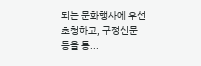되는 문화행사에 우선 초청하고, 구정신문 등을 통...